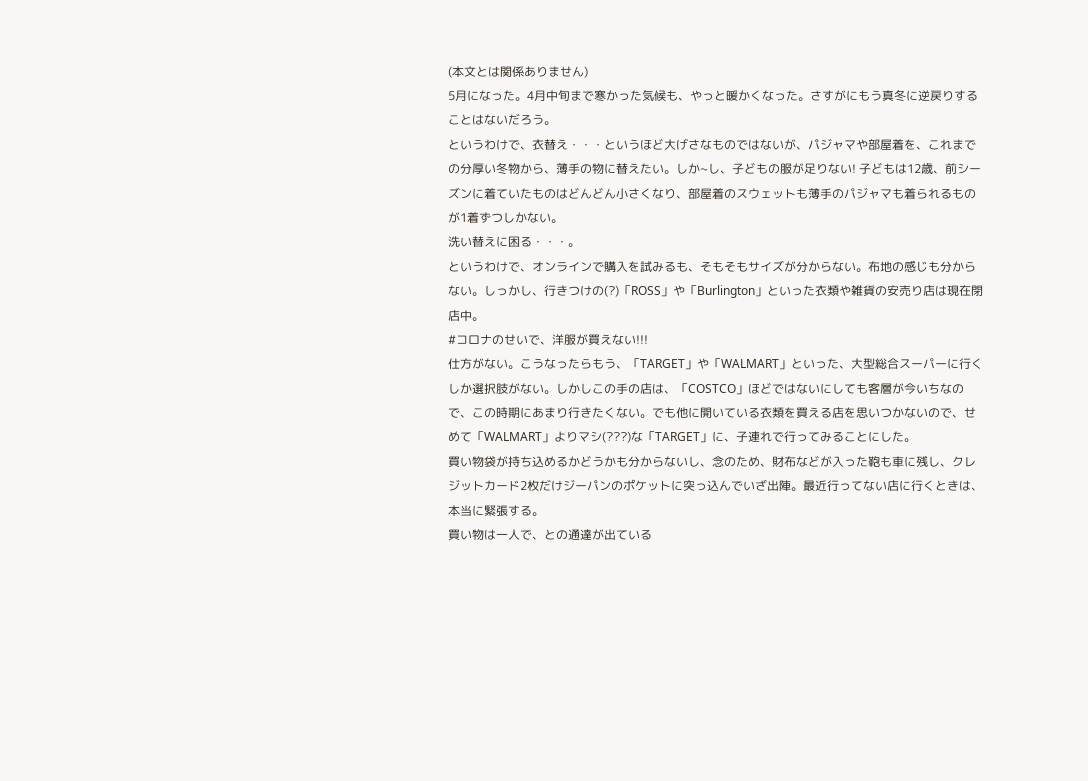(本文とは関係ありません)
5月になった。4月中旬まで寒かった気候も、やっと暖かくなった。さすがにもう真冬に逆戻りすることはないだろう。
というわけで、衣替え・・・というほど大げさなものではないが、パジャマや部屋着を、これまでの分厚い冬物から、薄手の物に替えたい。しか~し、子どもの服が足りない! 子どもは12歳、前シーズンに着ていたものはどんどん小さくなり、部屋着のスウェットも薄手のパジャマも着られるものが1着ずつしかない。
洗い替えに困る・・・。
というわけで、オンラインで購入を試みるも、そもそもサイズが分からない。布地の感じも分からない。しっかし、行きつけの(?)「ROSS」や「Burlington」といった衣類や雑貨の安売り店は現在閉店中。
#コロナのせいで、洋服が買えない!!!
仕方がない。こうなったらもう、「TARGET」や「WALMART」といった、大型総合スーパーに行くしか選択肢がない。しかしこの手の店は、「COSTCO」ほどではないにしても客層が今いちなので、この時期にあまり行きたくない。でも他に開いている衣類を買える店を思いつかないので、せめて「WALMART」よりマシ(???)な「TARGET」に、子連れで行ってみることにした。
買い物袋が持ち込めるかどうかも分からないし、念のため、財布などが入った鞄も車に残し、クレジットカード2枚だけジーパンのポケットに突っ込んでいざ出陣。最近行ってない店に行くときは、本当に緊張する。
買い物は一人で、との通達が出ている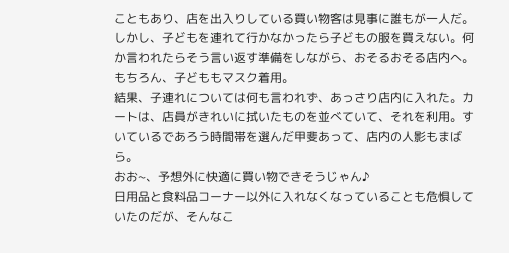こともあり、店を出入りしている買い物客は見事に誰もが一人だ。しかし、子どもを連れて行かなかったら子どもの服を買えない。何か言われたらそう言い返す準備をしながら、おそるおそる店内へ。もちろん、子どももマスク着用。
結果、子連れについては何も言われず、あっさり店内に入れた。カートは、店員がきれいに拭いたものを並べていて、それを利用。すいているであろう時間帯を選んだ甲斐あって、店内の人影もまばら。
おお~、予想外に快適に買い物できそうじゃん♪
日用品と食料品コーナー以外に入れなくなっていることも危惧していたのだが、そんなこ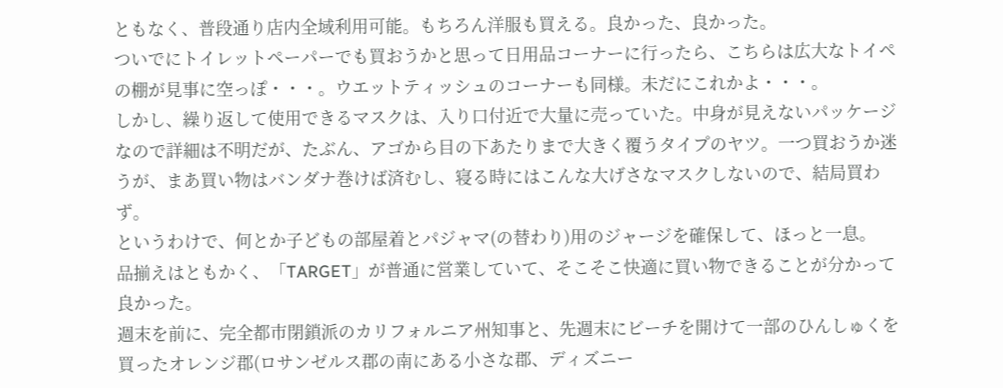ともなく、普段通り店内全域利用可能。もちろん洋服も買える。良かった、良かった。
ついでにトイレットペーパーでも買おうかと思って日用品コーナーに行ったら、こちらは広大なトイペの棚が見事に空っぽ・・・。ウエットティッシュのコーナーも同様。未だにこれかよ・・・。
しかし、繰り返して使用できるマスクは、入り口付近で大量に売っていた。中身が見えないパッケージなので詳細は不明だが、たぶん、アゴから目の下あたりまで大きく覆うタイプのヤツ。一つ買おうか迷うが、まあ買い物はバンダナ巻けば済むし、寝る時にはこんな大げさなマスクしないので、結局買わず。
というわけで、何とか子どもの部屋着とパジャマ(の替わり)用のジャージを確保して、ほっと一息。
品揃えはともかく、「TARGET」が普通に営業していて、そこそこ快適に買い物できることが分かって良かった。
週末を前に、完全都市閉鎖派のカリフォルニア州知事と、先週末にビーチを開けて一部のひんしゅくを買ったオレンジ郡(ロサンゼルス郡の南にある小さな郡、ディズニー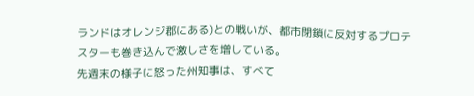ランドはオレンジ郡にある)との戦いが、都市閉鎖に反対するプロテスターも巻き込んで激しさを増している。
先週末の様子に怒った州知事は、すべて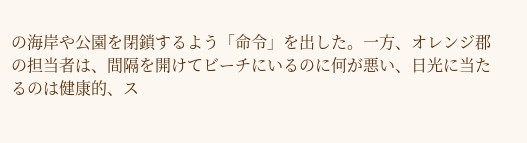の海岸や公園を閉鎖するよう「命令」を出した。一方、オレンジ郡の担当者は、間隔を開けてビーチにいるのに何が悪い、日光に当たるのは健康的、ス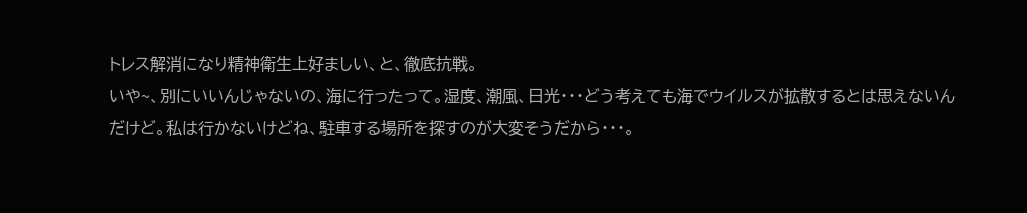トレス解消になり精神衛生上好ましい、と、徹底抗戦。
いや~、別にいいんじゃないの、海に行ったって。湿度、潮風、日光・・・どう考えても海でウイルスが拡散するとは思えないんだけど。私は行かないけどね、駐車する場所を探すのが大変そうだから・・・。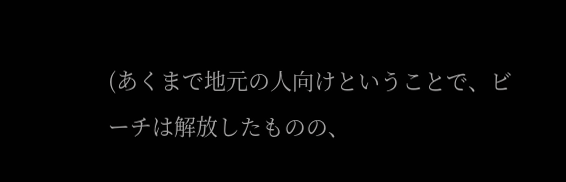(あくまで地元の人向けということで、ビーチは解放したものの、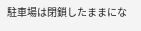駐車場は閉鎖したままにな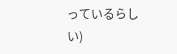っているらしい)